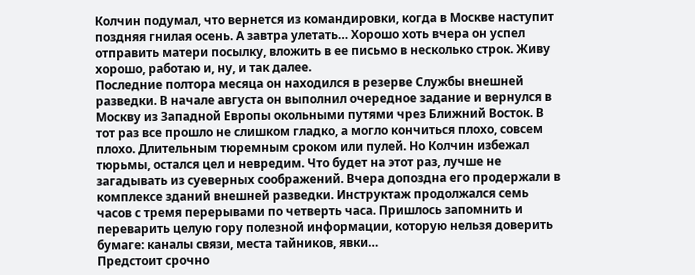Колчин подумал, что вернется из командировки, когда в Москве наступит поздняя гнилая осень. А завтра улетать… Хорошо хоть вчера он успел отправить матери посылку, вложить в ее письмо в несколько строк. Живу хорошо, работаю и, ну, и так далее.
Последние полтора месяца он находился в резерве Службы внешней разведки. В начале августа он выполнил очередное задание и вернулся в Москву из Западной Европы окольными путями чрез Ближний Восток. В тот раз все прошло не слишком гладко, а могло кончиться плохо, совсем плохо. Длительным тюремным сроком или пулей. Но Колчин избежал тюрьмы, остался цел и невредим. Что будет на этот раз, лучше не загадывать из суеверных соображений. Вчера допоздна его продержали в комплексе зданий внешней разведки. Инструктаж продолжался семь часов с тремя перерывами по четверть часа. Пришлось запомнить и переварить целую гору полезной информации, которую нельзя доверить бумаге: каналы связи, места тайников, явки…
Предстоит срочно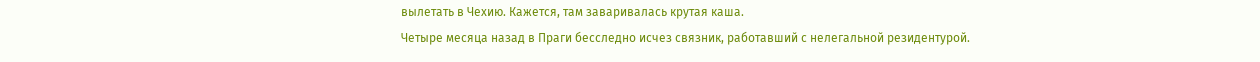вылетать в Чехию. Кажется, там заваривалась крутая каша.
Четыре месяца назад в Праги бесследно исчез связник, работавший с нелегальной резидентурой.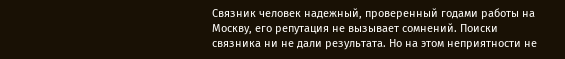Связник человек надежный, проверенный годами работы на Москву, его репутация не вызывает сомнений. Поиски связника ни не дали результата. Но на этом неприятности не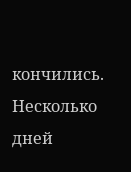кончились.
Несколько дней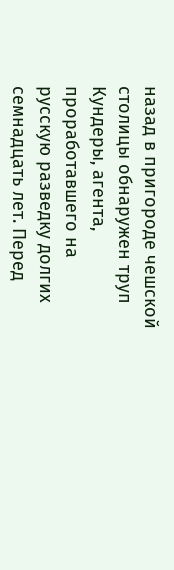назад в пригороде чешской столицы обнаружен труп Кундеры, агента, проработавшего на русскую разведку долгих семнадцать лет. Перед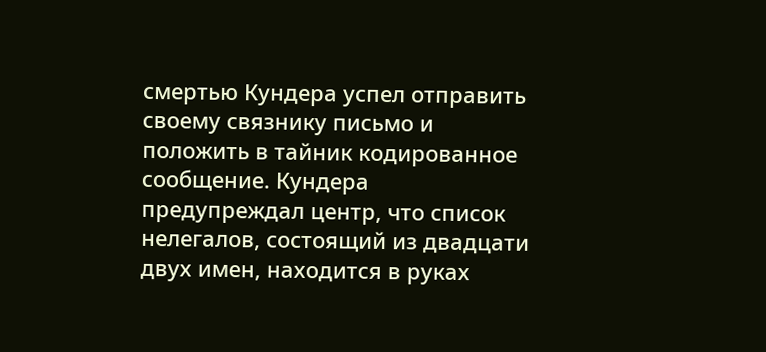смертью Кундера успел отправить своему связнику письмо и положить в тайник кодированное сообщение. Кундера предупреждал центр, что список нелегалов, состоящий из двадцати двух имен, находится в руках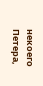некоего Петера,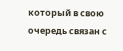который в свою очередь связан с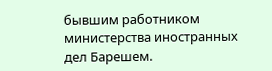бывшим работником министерства иностранных дел Барешем.